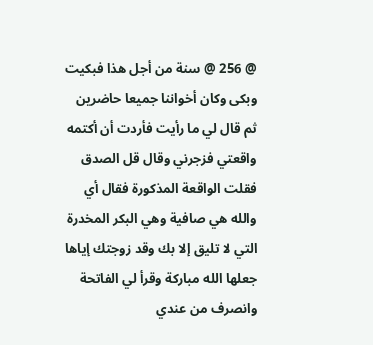@ 256 @ سنة من أجل هذا فبكيت وبكى وكان أخواننا جميعا حاضرين ثم قال لي ما رأيت فأردت أن أكتمه واقعتي فزجرني وقال قل الصدق فقلت الواقعة المذكورة فقال أي والله هي صافية وهي البكر المخدرة التي لا تليق إلا بك وقد زوجتك إياها جعلها الله مباركة وقرأ لي الفاتحة وانصرف من عندي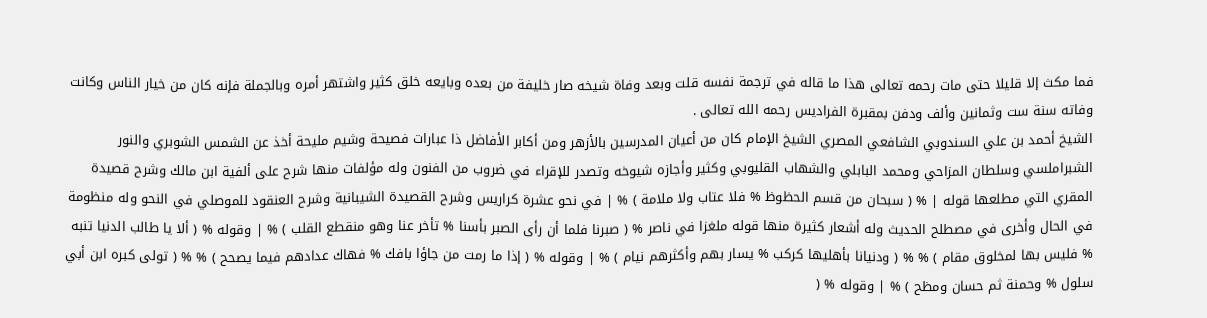فما مكث إلا قليلا حتى مات رحمه تعالى هذا ما قاله في ترجمة نفسه قلت وبعد وفاة شيخه صار خليفة من بعده وبايعه خلق كثير واشتهر أمره وبالجملة فإنه كان من خيار الناس وكانت وفاته سنة ست وثمانين وألف ودفن بمقبرة الفراديس رحمه الله تعالى .
الشيخ أحمد بن علي السندوبي الشافعي المصري الشيخ الإمام كان من أعيان المدرسين بالأزهر ومن أكابر الأفاضل ذا عبارات فصيحة وشيم مليحة أخذ عن الشمس الشوبري والنور الشبراملسي وسلطان المزاحي ومحمد البابلي والشهاب القليوبي وكثير وأجازه شيوخه وتصدر للإقراء في ضروب من الفنون وله مؤلفات منها شرح على ألفية ابن مالك وشرح قصيدة المقري التي مطلعها قوله | % ( سبحان من قسم الحظوظ % فلا عتاب ولا ملامة ) % | في نحو عشرة كراريس وشرح القصيدة الشيبانية وشرح العنقود للموصلي في النحو وله منظومة في الحال وأخرى في مصطلح الحديث وله أشعار كثيرة منها قوله ملغزا في ناصر % ( صبرنا فلما أن رأى الصبر بأسنا % تأخر عنا وهو منقطع القلب ) % | وقوله % ( ألا يا طالب الدنيا تنبه % فليس بها لمخلوق مقام ) % % ( ودنيانا بأهليها كركب % يسار بهم وأكثرهم نيام ) % | وقوله % ( إذا ما رمت من جاؤا بافك % فهاك عدادهم فيما يصحح ) % % ( تولى كبره ابن أبي سلول % وحمنة ثم حسان ومظح ) % | وقوله % (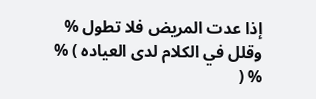إذا عدت المريض فلا تطول % وقلل في الكلام لدى العياده ) % % (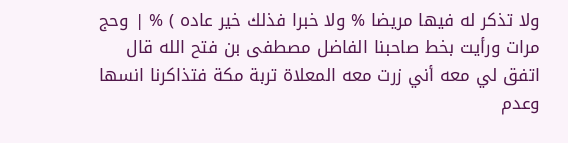ولا تذكر له فيها مريضا % ولا خبرا فذلك خير عاده ) % | وحج مرات ورأيت بخط صاحبنا الفاضل مصطفى بن فتح الله قال اتفق لي معه أني زرت معه المعلاة تربة مكة فتذاكرنا انسها وعدم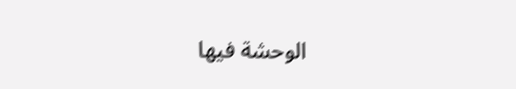الوحشة فيها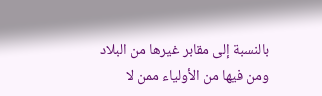بالنسبة إلى مقابر غيرها من البلاد ومن فيها من الأولياء ممن لا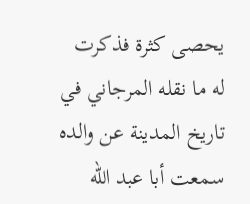يحصى كثرة فذكرت له ما نقله المرجاني في تاريخ المدينة عن والده سمعت أبا عبد الله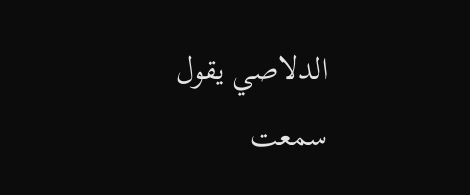الدلاصي يقول سمعت